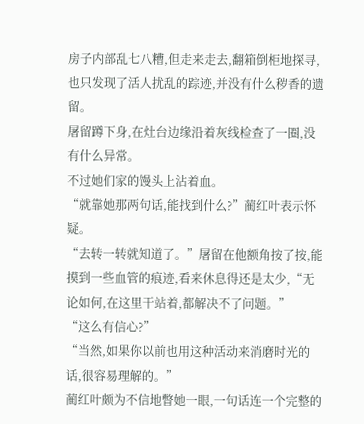房子内部乱七八糟,但走来走去,翻箱倒柜地探寻,也只发现了活人扰乱的踪迹,并没有什么秽香的遗留。
屠留蹲下身,在灶台边缘沿着灰线检查了一圈,没有什么异常。
不过她们家的馒头上沾着血。
“就靠她那两句话,能找到什么?”蔺红叶表示怀疑。
“去转一转就知道了。”屠留在他额角按了按,能摸到一些血管的痕迹,看来休息得还是太少,“无论如何,在这里干站着,都解决不了问题。”
“这么有信心?”
“当然,如果你以前也用这种活动来消磨时光的话,很容易理解的。”
蔺红叶颇为不信地瞥她一眼,一句话连一个完整的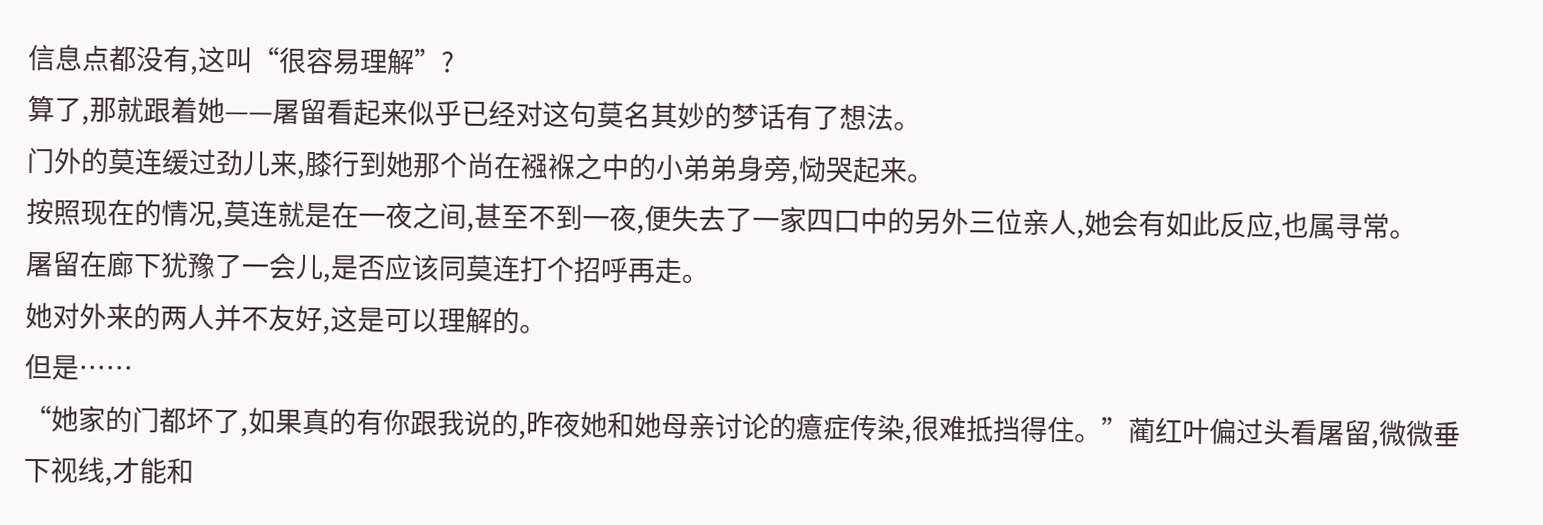信息点都没有,这叫“很容易理解”?
算了,那就跟着她——屠留看起来似乎已经对这句莫名其妙的梦话有了想法。
门外的莫连缓过劲儿来,膝行到她那个尚在襁褓之中的小弟弟身旁,恸哭起来。
按照现在的情况,莫连就是在一夜之间,甚至不到一夜,便失去了一家四口中的另外三位亲人,她会有如此反应,也属寻常。
屠留在廊下犹豫了一会儿,是否应该同莫连打个招呼再走。
她对外来的两人并不友好,这是可以理解的。
但是……
“她家的门都坏了,如果真的有你跟我说的,昨夜她和她母亲讨论的癔症传染,很难抵挡得住。”蔺红叶偏过头看屠留,微微垂下视线,才能和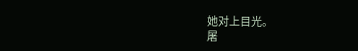她对上目光。
屠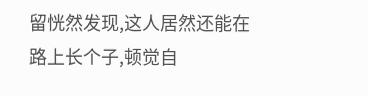留恍然发现,这人居然还能在路上长个子,顿觉自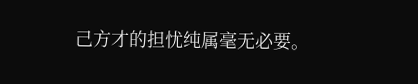己方才的担忧纯属毫无必要。